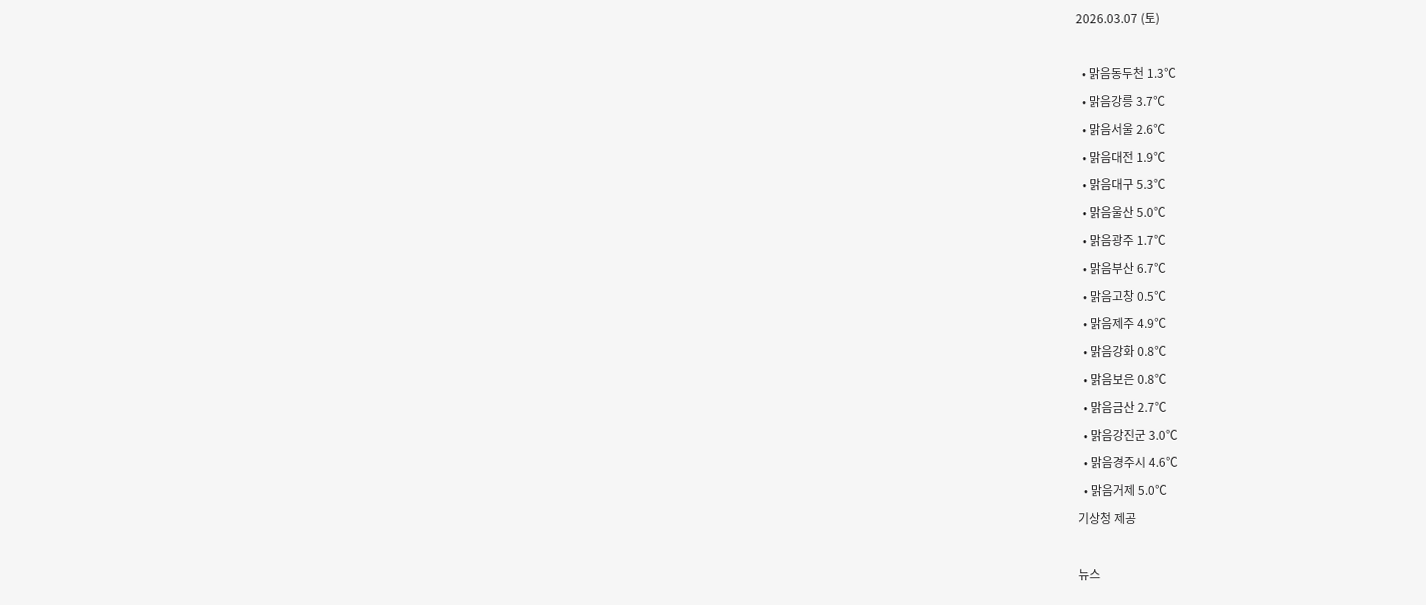2026.03.07 (토)

  • 맑음동두천 1.3℃
  • 맑음강릉 3.7℃
  • 맑음서울 2.6℃
  • 맑음대전 1.9℃
  • 맑음대구 5.3℃
  • 맑음울산 5.0℃
  • 맑음광주 1.7℃
  • 맑음부산 6.7℃
  • 맑음고창 0.5℃
  • 맑음제주 4.9℃
  • 맑음강화 0.8℃
  • 맑음보은 0.8℃
  • 맑음금산 2.7℃
  • 맑음강진군 3.0℃
  • 맑음경주시 4.6℃
  • 맑음거제 5.0℃
기상청 제공

뉴스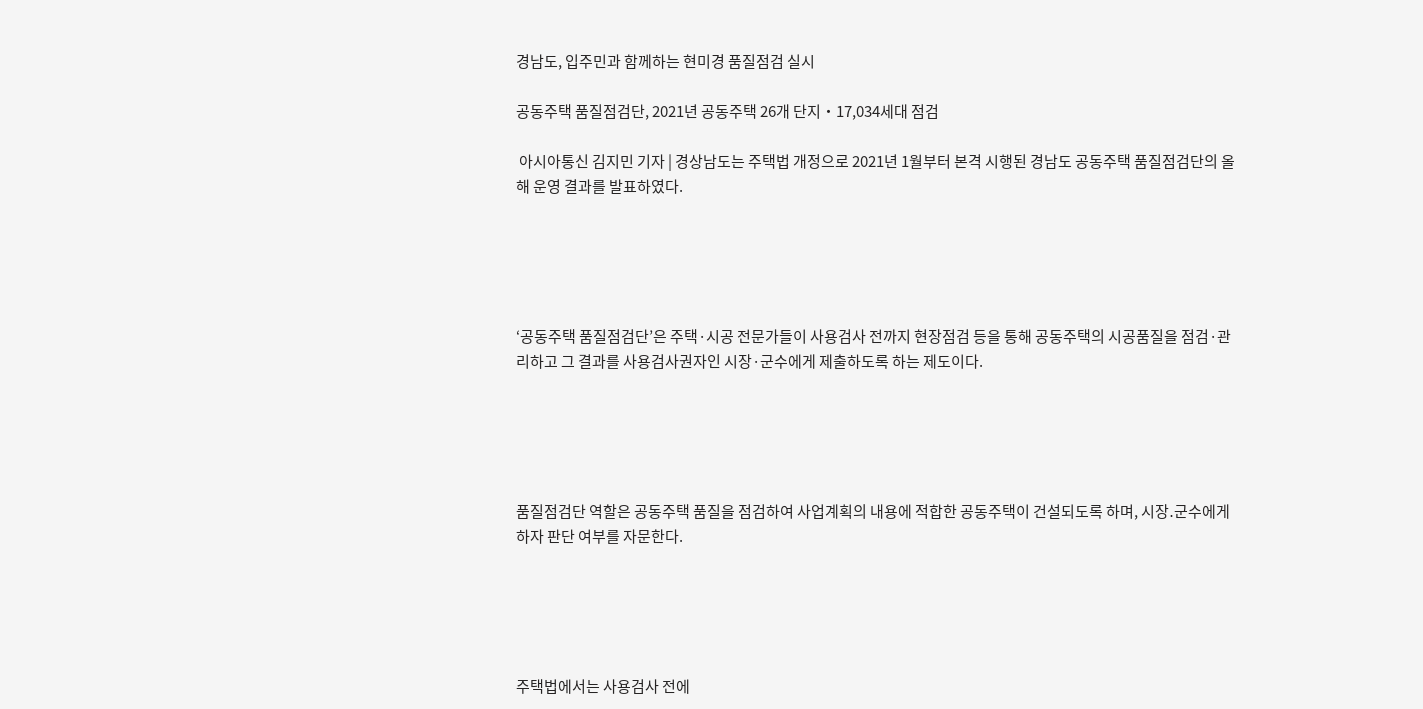경남도, 입주민과 함께하는 현미경 품질점검 실시

공동주택 품질점검단, 2021년 공동주택 26개 단지‧17,034세대 점검

 아시아통신 김지민 기자 | 경상남도는 주택법 개정으로 2021년 1월부터 본격 시행된 경남도 공동주택 품질점검단의 올해 운영 결과를 발표하였다.





‘공동주택 품질점검단’은 주택·시공 전문가들이 사용검사 전까지 현장점검 등을 통해 공동주택의 시공품질을 점검·관리하고 그 결과를 사용검사권자인 시장·군수에게 제출하도록 하는 제도이다.





품질점검단 역할은 공동주택 품질을 점검하여 사업계획의 내용에 적합한 공동주택이 건설되도록 하며, 시장․군수에게 하자 판단 여부를 자문한다.





주택법에서는 사용검사 전에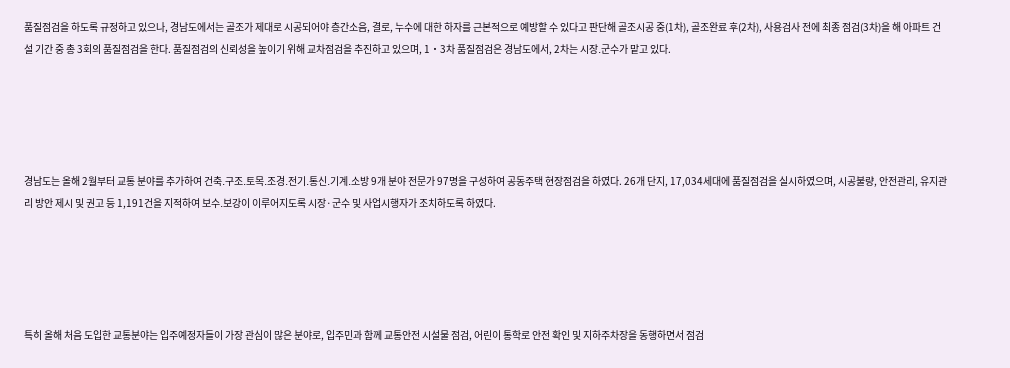품질점검을 하도록 규정하고 있으나, 경남도에서는 골조가 제대로 시공되어야 층간소음, 결로, 누수에 대한 하자를 근본적으로 예방할 수 있다고 판단해 골조시공 중(1차), 골조완료 후(2차), 사용검사 전에 최종 점검(3차)을 해 아파트 건설 기간 중 총 3회의 품질점검을 한다. 품질점검의 신뢰성을 높이기 위해 교차점검을 추진하고 있으며, 1‧3차 품질점검은 경남도에서, 2차는 시장․군수가 맡고 있다.





경남도는 올해 2월부터 교통 분야를 추가하여 건축․구조․토목․조경․전기․통신․기계․소방 9개 분야 전문가 97명을 구성하여 공동주택 현장점검을 하였다. 26개 단지, 17,034세대에 품질점검을 실시하였으며, 시공불량, 안전관리, 유지관리 방안 제시 및 권고 등 1,191건을 지적하여 보수․보강이 이루어지도록 시장·군수 및 사업시행자가 조치하도록 하였다.





특히 올해 처음 도입한 교통분야는 입주예정자들이 가장 관심이 많은 분야로, 입주민과 함께 교통안전 시설물 점검, 어린이 통학로 안전 확인 및 지하주차장을 동행하면서 점검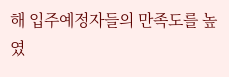해 입주예정자들의 만족도를 높였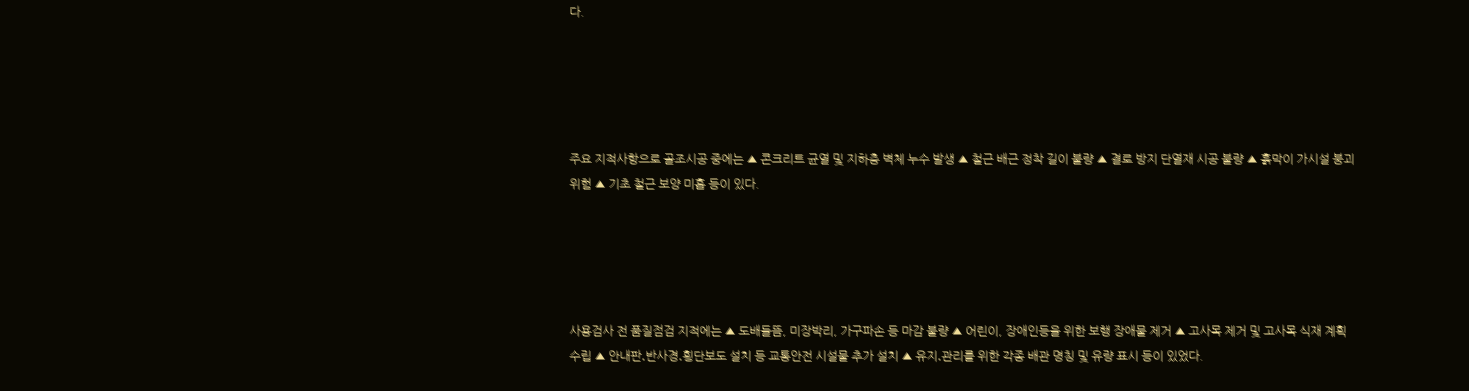다.





주요 지적사항으로 골조시공 중에는 ▲ 콘크리트 균열 및 지하층 벽체 누수 발생 ▲ 철근 배근 정착 길이 불량 ▲ 결로 방지 단열재 시공 불량 ▲ 흙막이 가시설 붕괴 위험 ▲ 기초 철근 보양 미흡 등이 있다.





사용검사 전 품질점검 지적에는 ▲ 도배들뜸, 미장박리, 가구파손 등 마감 불량 ▲ 어린이, 장애인등을 위한 보행 장애물 제거 ▲ 고사목 제거 및 고사목 식재 계획 수립 ▲ 안내판․반사경․횡단보도 설치 등 교통안전 시설물 추가 설치 ▲ 유지․관리를 위한 각종 배관 명칭 및 유량 표시 등이 있었다.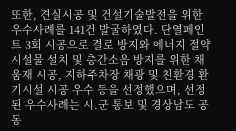또한, 견실시공 및 건설기술발전을 위한 우수사례를 141건 발굴하였다. 단열페인트 3회 시공으로 결로 방지와 에너지 절약 시설물 설치 및 층간소음 방지를 위한 채움재 시공, 지하주차장 채광 및 친환경 환기시설 시공 우수 등을 선정했으며, 선정된 우수사례는 시․군 통보 및 경상남도 공동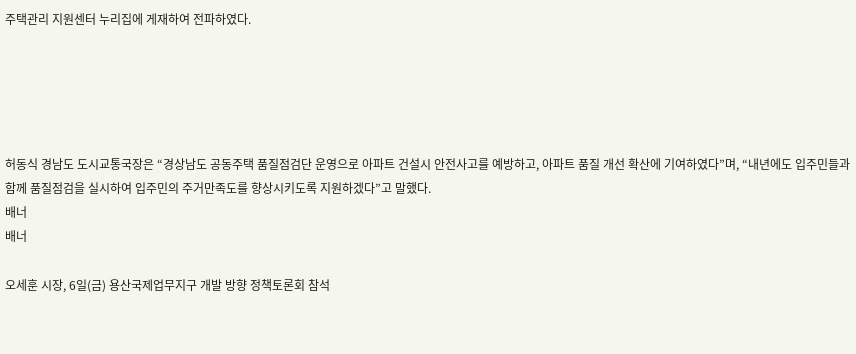주택관리 지원센터 누리집에 게재하여 전파하였다.





허동식 경남도 도시교통국장은 “경상남도 공동주택 품질점검단 운영으로 아파트 건설시 안전사고를 예방하고, 아파트 품질 개선 확산에 기여하였다”며, “내년에도 입주민들과 함께 품질점검을 실시하여 입주민의 주거만족도를 향상시키도록 지원하겠다”고 말했다.
배너
배너

오세훈 시장, 6일(금) 용산국제업무지구 개발 방향 정책토론회 참석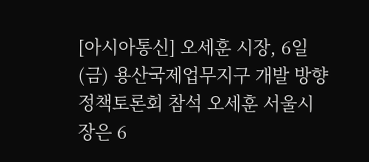[아시아통신] 오세훈 시장, 6일(금) 용산국제업무지구 개발 방향 정책토론회 참석 오세훈 서울시장은 6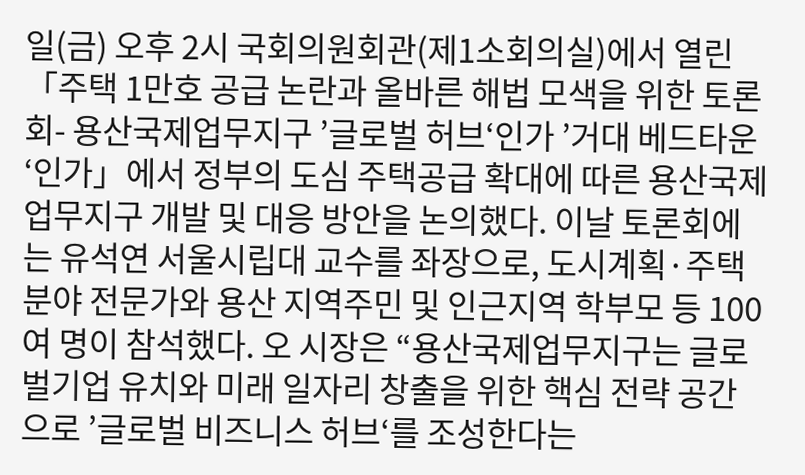일(금) 오후 2시 국회의원회관(제1소회의실)에서 열린 「주택 1만호 공급 논란과 올바른 해법 모색을 위한 토론회- 용산국제업무지구 ’글로벌 허브‘인가 ’거대 베드타운‘인가」에서 정부의 도심 주택공급 확대에 따른 용산국제업무지구 개발 및 대응 방안을 논의했다. 이날 토론회에는 유석연 서울시립대 교수를 좌장으로, 도시계획·주택 분야 전문가와 용산 지역주민 및 인근지역 학부모 등 100여 명이 참석했다. 오 시장은 “용산국제업무지구는 글로벌기업 유치와 미래 일자리 창출을 위한 핵심 전략 공간으로 ’글로벌 비즈니스 허브‘를 조성한다는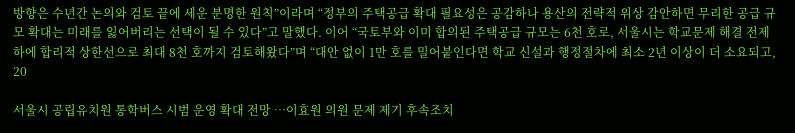방향은 수년간 논의와 검토 끝에 세운 분명한 원칙”이라며 “정부의 주택공급 확대 필요성은 공감하나 용산의 전략적 위상 감안하면 무리한 공급 규모 확대는 미래를 잃어버리는 선택이 될 수 있다”고 말했다. 이어 “국토부와 이미 합의된 주택공급 규모는 6천 호로, 서울시는 학교문제 해결 전제하에 합리적 상한선으로 최대 8천 호까지 검토해왔다”며 “대안 없이 1만 호를 밀어붙인다면 학교 신설과 행정절차에 최소 2년 이상이 더 소요되고, 20

서울시 공립유치원 통학버스 시범 운영 확대 전망 …이효원 의원 문제 제기 후속조치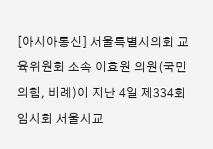[아시아통신] 서울특별시의회 교육위원회 소속 이효원 의원(국민의힘, 비례)이 지난 4일 제334회 임시회 서울시교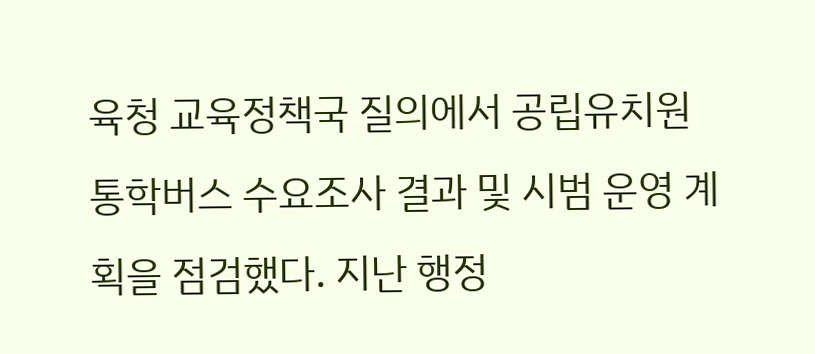육청 교육정책국 질의에서 공립유치원 통학버스 수요조사 결과 및 시범 운영 계획을 점검했다. 지난 행정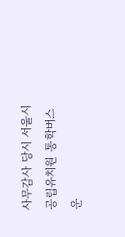사무감사 당시 서울시 공립유치원 통학버스 운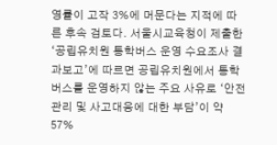영률이 고작 3%에 머문다는 지적에 따른 후속 검토다. 서울시교육청이 제출한 ‘공립유치원 통학버스 운영 수요조사 결과보고’에 따르면 공립유치원에서 통학버스를 운영하지 않는 주요 사유로 ‘안전관리 및 사고대응에 대한 부담’이 약 57%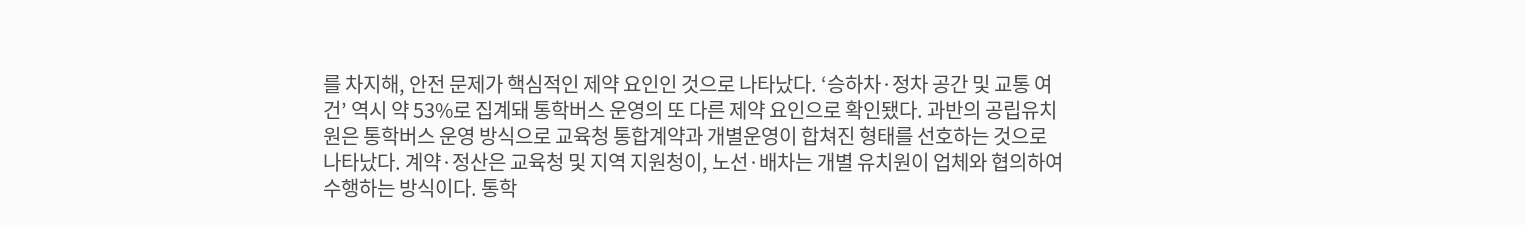를 차지해, 안전 문제가 핵심적인 제약 요인인 것으로 나타났다. ‘승하차·정차 공간 및 교통 여건’ 역시 약 53%로 집계돼 통학버스 운영의 또 다른 제약 요인으로 확인됐다. 과반의 공립유치원은 통학버스 운영 방식으로 교육청 통합계약과 개별운영이 합쳐진 형태를 선호하는 것으로 나타났다. 계약·정산은 교육청 및 지역 지원청이, 노선·배차는 개별 유치원이 업체와 협의하여 수행하는 방식이다. 통학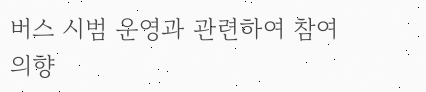버스 시범 운영과 관련하여 참여 의향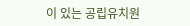이 있는 공립유치원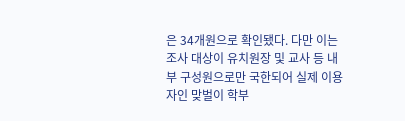은 34개원으로 확인됐다. 다만 이는 조사 대상이 유치원장 및 교사 등 내부 구성원으로만 국한되어 실제 이용자인 맞벌이 학부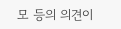모 등의 의견이